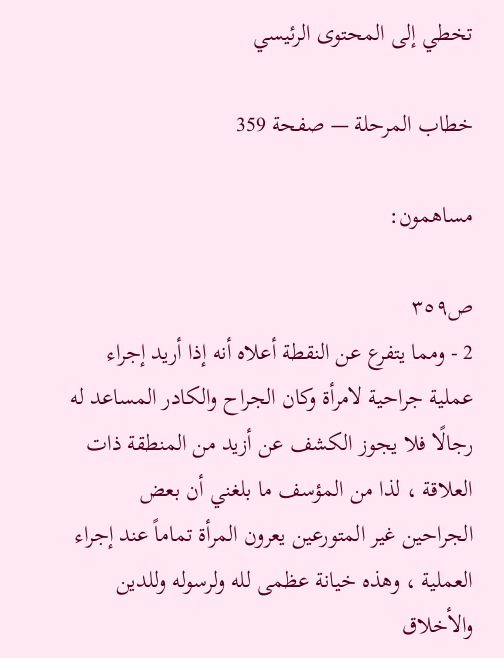تخطي إلى المحتوى الرئيسي

خطاب المرحلة — صفحة 359

مساهمون:

ص٣٥٩
2 - ومما يتفرع عن النقطة أعلاه أنه إذا أريد إجراء عملية جراحية لامرأة وكان الجراح والكادر المساعد له رجالًا فلا يجوز الكشف عن أزيد من المنطقة ذات العلاقة ، لذا من المؤسف ما بلغني أن بعض الجراحين غير المتورعين يعرون المرأة تماماً عند إجراء العملية ، وهذه خيانة عظمى لله ولرسوله وللدين والأخلاق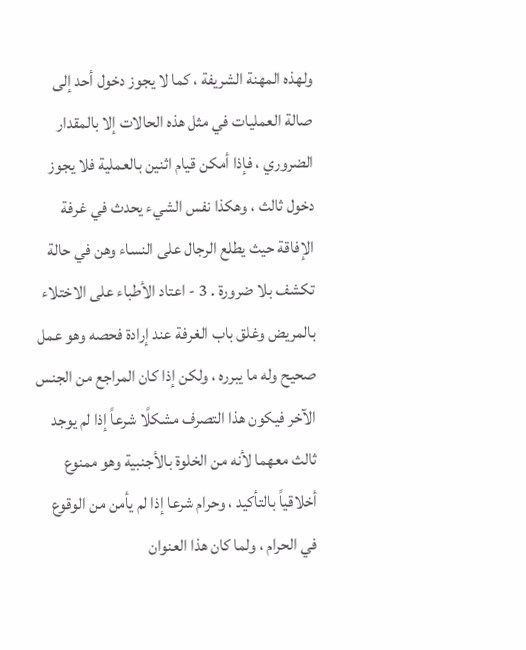ولهذه المهنة الشريفة ، كما لا يجوز دخول أحد إلى صالة العمليات في مثل هذه الحالات إلا بالمقدار الضروري ، فإذا أمكن قيام اثنين بالعملية فلا يجوز دخول ثالث ، وهكذا نفس الشيء يحدث في غرفة الإفاقة حيث يطلع الرجال على النساء وهن في حالة تكشف بلا ضرورة . 3 - اعتاد الأطباء على الاختلاء بالمريض وغلق باب الغرفة عند إرادة فحصه وهو عمل صحيح وله ما يبرره ، ولكن إذا كان المراجع من الجنس الآخر فيكون هذا التصرف مشكلًا شرعاً إذا لم يوجد ثالث معهما لأنه من الخلوة بالأجنبية وهو ممنوع أخلاقياً بالتأكيد ، وحرام شرعا إذا لم يأمن من الوقوع في الحرام ، ولما كان هذا العنوان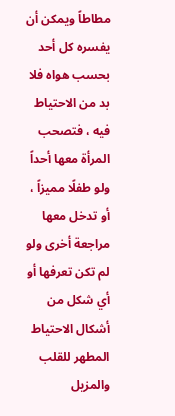مطاطاً ويمكن أن يفسره كل أحد بحسب هواه فلا بد من الاحتياط فيه ، فتصحب المرأة معها أحداً ولو طفلًا مميزاً ، أو تدخل معها مراجعة أخرى ولو لم تكن تعرفها أو أي شكل من أشكال الاحتياط المطهر للقلب والمزيل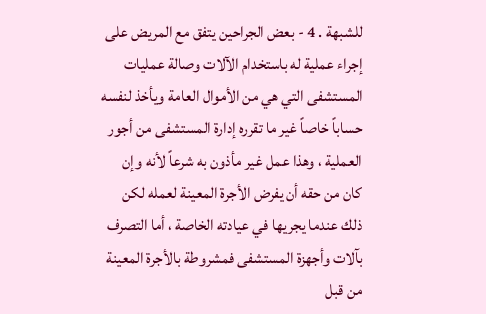للشبهة . 4 - بعض الجراحين يتفق مع المريض على إجراء عملية له باستخدام الآلات وصالة عمليات المستشفى التي هي من الأموال العامة ويأخذ لنفسه حساباً خاصاً غير ما تقرره إدارة المستشفى من أجور العملية ، وهذا عمل غير مأذون به شرعاً لأنه وإن كان من حقه أن يفرض الأجرة المعينة لعمله لكن ذلك عندما يجريها في عيادته الخاصة ، أما التصرف بآلات وأجهزة المستشفى فمشروطة بالأجرة المعينة من قبل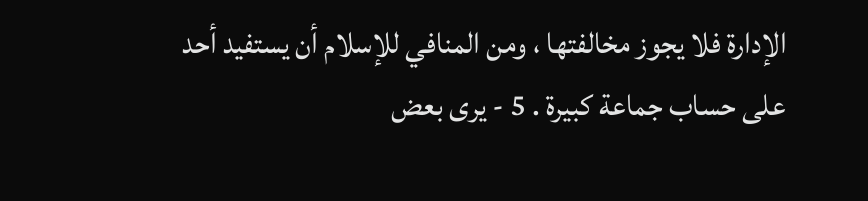الإدارة فلا يجوز مخالفتها ، ومن المنافي للإسلام أن يستفيد أحد على حساب جماعة كبيرة . 5 - يرى بعض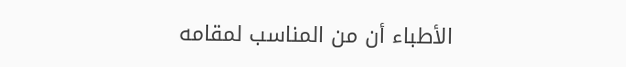الأطباء أن من المناسب لمقامه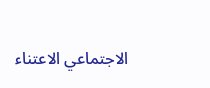الاجتماعي الاعتناء